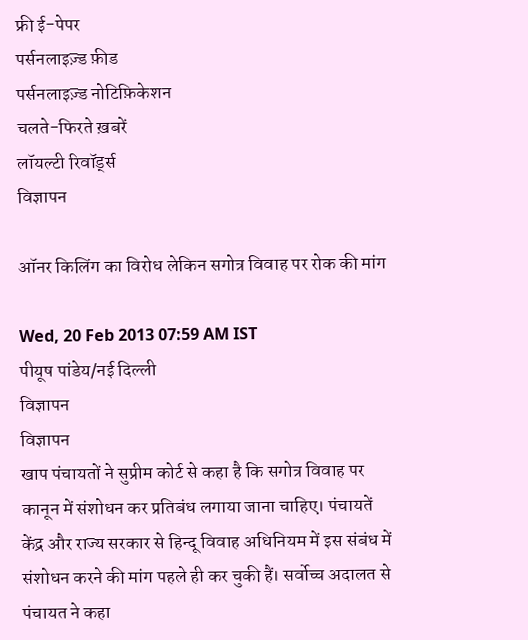फ्री ई-पेपर
पर्सनलाइज़्ड फ़ीड
पर्सनलाइज़्ड नोटिफ़िकेशन
चलते-फिरते ख़बरें
लॉयल्टी रिवॉर्ड्स
विज्ञापन

ऑनर किलिंग का विरोध लेकिन सगोत्र विवाह पर रोक की मांग

Wed, 20 Feb 2013 07:59 AM IST
पीयूष पांडेय/नई दिल्ली
विज्ञापन
विज्ञापन
खाप पंचायतों ने सुप्रीम कोर्ट से कहा है कि सगोत्र विवाह पर कानून में संशोधन कर प्रतिबंध लगाया जाना चाहिए। पंचायतें केंद्र और राज्य सरकार से हिन्दू विवाह अधिनियम में इस संबंध में संशोधन करने की मांग पहले ही कर चुकी हैं। सर्वोच्च अदालत से पंचायत ने कहा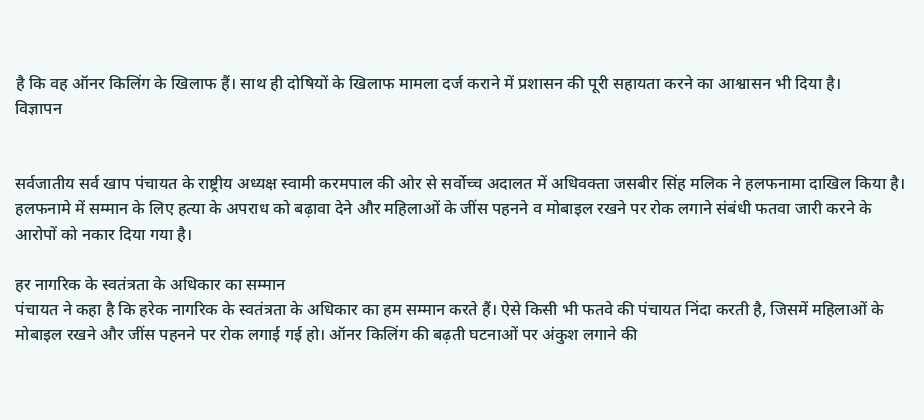है कि वह ऑनर किलिंग के खिलाफ हैं। साथ ही दोषियों के खिलाफ मामला दर्ज कराने में प्रशासन की पूरी सहायता करने का आश्वासन भी दिया है।
विज्ञापन


सर्वजातीय सर्व खाप पंचायत के राष्ट्रीय अध्यक्ष स्वामी करमपाल की ओर से सर्वोच्च अदालत में अधिवक्ता जसबीर सिंह मलिक ने हलफनामा दाखिल किया है। हलफनामे में सम्मान के लिए हत्या के अपराध को बढ़ावा देने और महिलाओं के जींस पहनने व मोबाइल रखने पर रोक लगाने संबंधी फतवा जारी करने के आरोपों को नकार दिया गया है।

हर नागरिक के स्वतंत्रता के अधिकार का सम्मान
पंचायत ने कहा है कि हरेक नागरिक के स्वतंत्रता के अधिकार का हम सम्मान करते हैं। ऐसे किसी भी फतवे की पंचायत निंदा करती है, जिसमें महिलाओं के मोबाइल रखने और जींस पहनने पर रोक लगाई गई हो। ऑनर किलिंग की बढ़ती घटनाओं पर अंकुश लगाने की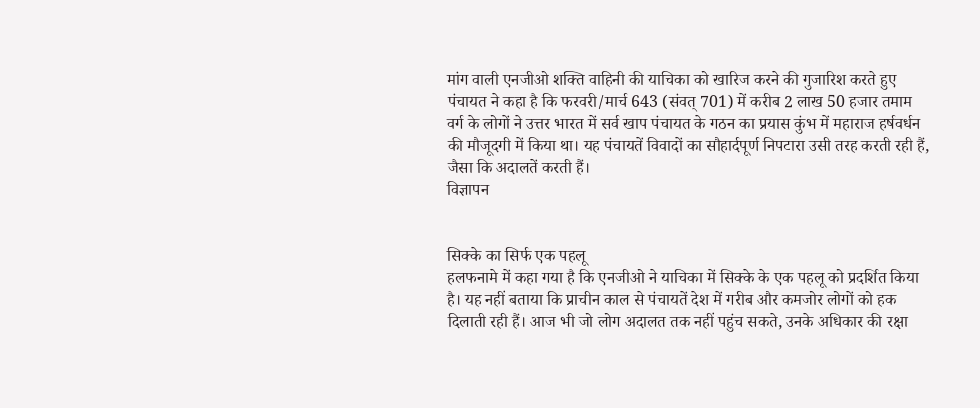मांग वाली एनजीओ शक्ति वाहिनी की याचिका को खारिज करने की गुजारिश करते हुए पंचायत ने कहा है कि फरवरी/मार्च 643 (संवत् 701) में करीब 2 लाख 50 हजार तमाम वर्ग के लोगों ने उत्तर भारत में सर्व खाप पंचायत के गठन का प्रयास कुंभ में महाराज हर्षवर्धन की मौजूदगी में किया था। यह पंचायतें विवादों का सौहार्दपूर्ण निपटारा उसी तरह करती रही हैं, जैसा कि अदालतें करती हैं।
विज्ञापन


सिक्के का सिर्फ एक पहलू
हलफनामे में कहा गया है कि एनजीओ ने याचिका में सिक्के के एक पहलू को प्रदर्शित किया है। यह नहीं बताया कि प्राचीन काल से पंचायतें देश में गरीब और कमजोर लोगों को हक दिलाती रही हैं। आज भी जो लोग अदालत तक नहीं पहुंच सकते, उनके अधिकार की रक्षा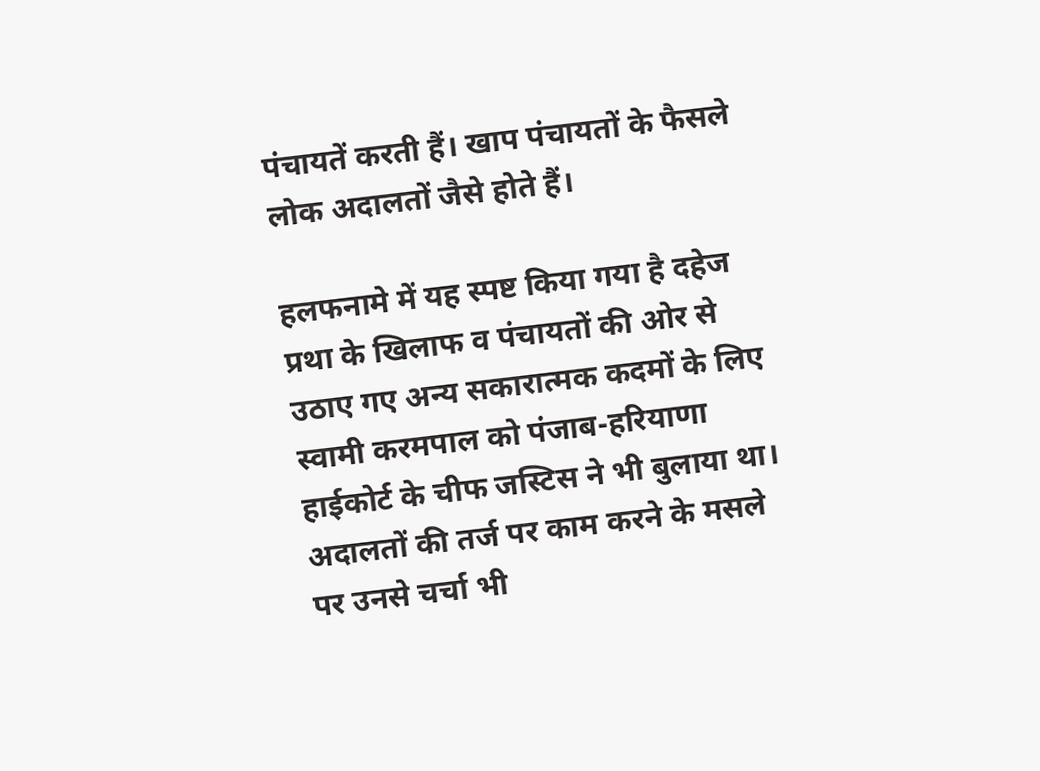पंचायतें करती हैं। खाप पंचायतों के फैसले लोक अदालतों जैसे होते हैं।

हलफनामे में यह स्पष्ट किया गया है दहेज प्रथा के खिलाफ व पंचायतों की ओर से उठाए गए अन्य सकारात्मक कदमों के लिए स्वामी करमपाल को पंजाब-हरियाणा हाईकोर्ट के चीफ जस्टिस ने भी बुलाया था। अदालतों की तर्ज पर काम करने के मसले पर उनसे चर्चा भी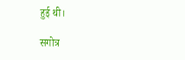हुई थी।

सगोत्र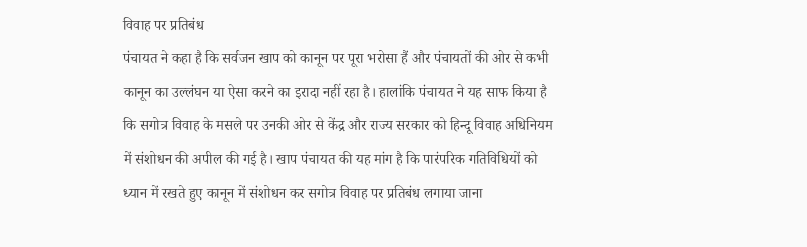विवाह पर प्रतिबंध
पंचायत ने कहा है कि सर्वजन खाप को कानून पर पूरा भरोसा हैं और पंचायतों की ओर से कभी कानून का उल्लंघन या ऐसा करने का इरादा नहीं रहा है। हालांकि पंचायत ने यह साफ किया है कि सगोत्र विवाह के मसले पर उनकी ओर से केंद्र और राज्य सरकार को हिन्दू विवाह अधिनियम में संशोधन की अपील की गई है। खाप पंचायत की यह मांग है कि पारंपरिक गतिविधियों को ध्यान में रखते हुए कानून में संशोधन कर सगोत्र विवाह पर प्रतिबंध लगाया जाना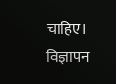चाहिए।
विज्ञापन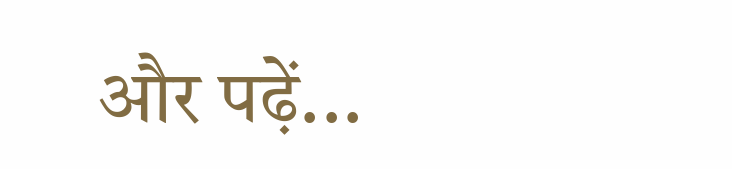और पढ़ें...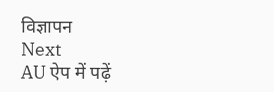विज्ञापन
Next
AU ऐप में पढ़ें